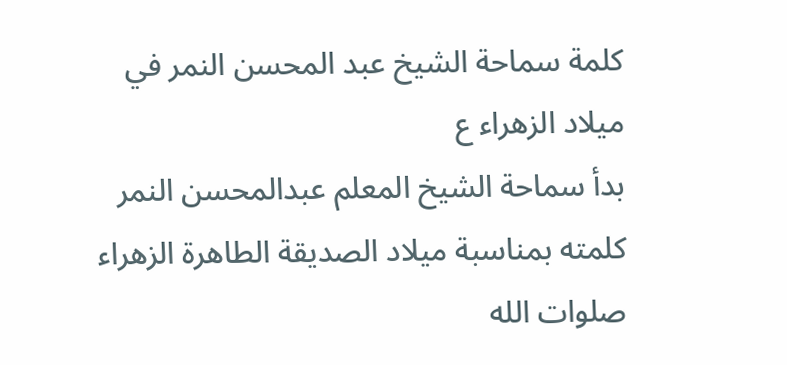كلمة سماحة الشيخ عبد المحسن النمر في ميلاد الزهراء ع
بدأ سماحة الشيخ المعلم عبدالمحسن النمر كلمته بمناسبة ميلاد الصديقة الطاهرة الزهراء صلوات الله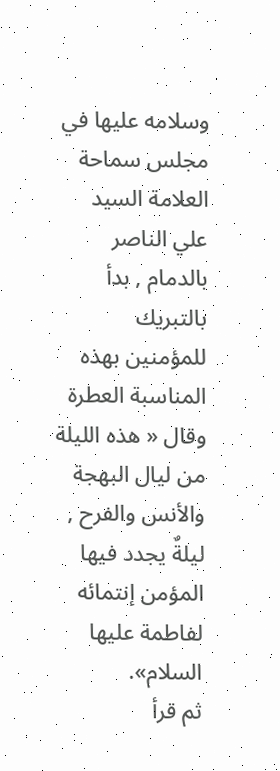وسلامه عليها في مجلس سماحة العلامة السيد علي الناصر بالدمام , بدأ بالتبريك للمؤمنين بهذه المناسبة العطرة وقال « هذه الليلة من ليال البهجة والأنس والفرح , ليلةٌ يجدد فيها المؤمن إنتمائه لفاطمة عليها السلام».
ثم قرأ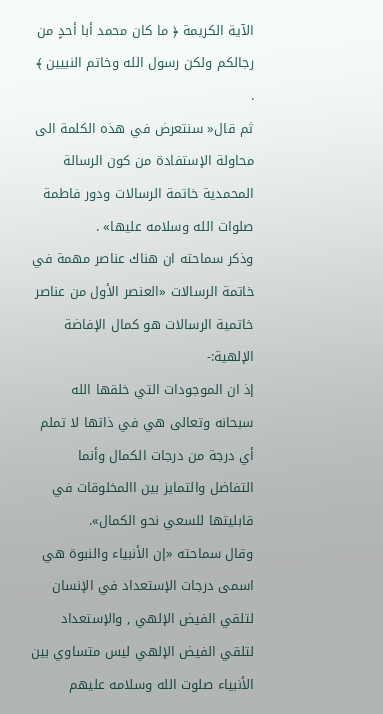الآية الكريمة ﴿ ما كان محمد أبا أحدٍ من رجالكم ولكن رسول الله وخاتم النبيين ﴾ .
ثم قال« سنتعرض في هذه الكلمة الى محاولة الإستفادة من كون الرسالة المحمدية خاتمة الرسالات ودور فاطمة صلوات الله وسلامه عليها» .
وذكر سماحته ان هناك عناصر مهمة في خاتمة الرسالات «العنصر الأول من عناصر خاتمية الرسالات هو كمال الإفاضة الإلهية:-
إذ ان الموجودات التي خلقها الله سبحانه وتعالى هي في ذاتها لا تملم أي درجة من درجات الكمال وأنما التفاضل والتمايز بين االمخلوقات في قابليتها للسعي نحو الكمال».
وقال سماحته «إن الأنبياء والنبوة هي اسمى درجات الإستعداد في الإنسان لتلقي الفيض الإلهي , والإستعداد لتلقي الفيض الإلهي ليس متساوي بين الأنبياء صلوت الله وسلامه عليهم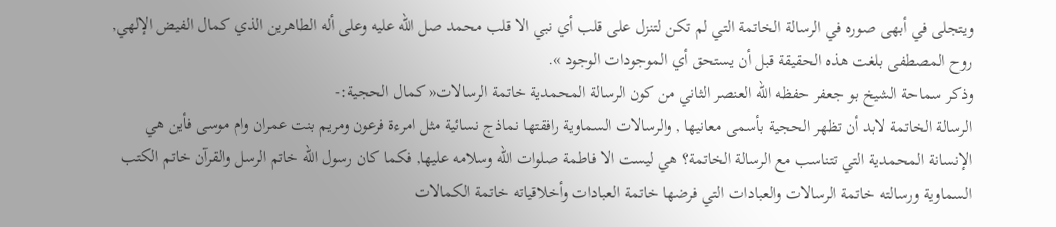ويتجلى في أبهى صوره في الرسالة الخاتمة التي لم تكن لتنزل على قلب أي نبي الا قلب محمد صل الله عليه وعلى أله الطاهرين الذي كمال الفيض الإلهي, روح المصطفى بلغت هذه الحقيقة قبل أن يستحق أي الموجودات الوجود ».
وذكر سماحة الشيخ بو جعفر حفظه الله العنصر الثاني من كون الرسالة المحمدية خاتمة الرسالات« كمال الحجية:-
الرسالة الخاتمة لابد أن تظهر الحجية بأسمى معانيها , والرسالات السماوية رافقتها نماذج نسائية مثل امرءة فرعون ومريم بنت عمران وام موسى فأين هي الإنسانة المحمدية التي تتناسب مع الرسالة الخاتمة؟ هي ليست الا فاطمة صلوات الله وسلامه عليها, فكما كان رسول الله خاتم الرسل والقرآن خاتم الكتب السماوية ورسالته خاتمة الرسالات والعبادات التي فرضها خاتمة العبادات وأخلاقياته خاتمة الكمالات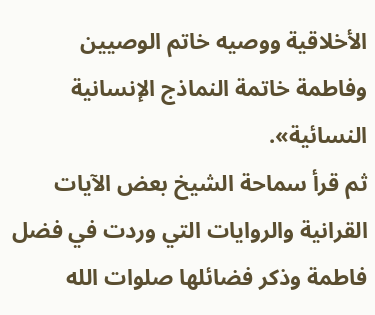الأخلاقية ووصيه خاتم الوصيين وفاطمة خاتمة النماذج الإنسانية النسائية».
ثم قرأ سماحة الشيخ بعض الآيات القرانية والروايات التي وردت في فضل فاطمة وذكر فضائلها صلوات الله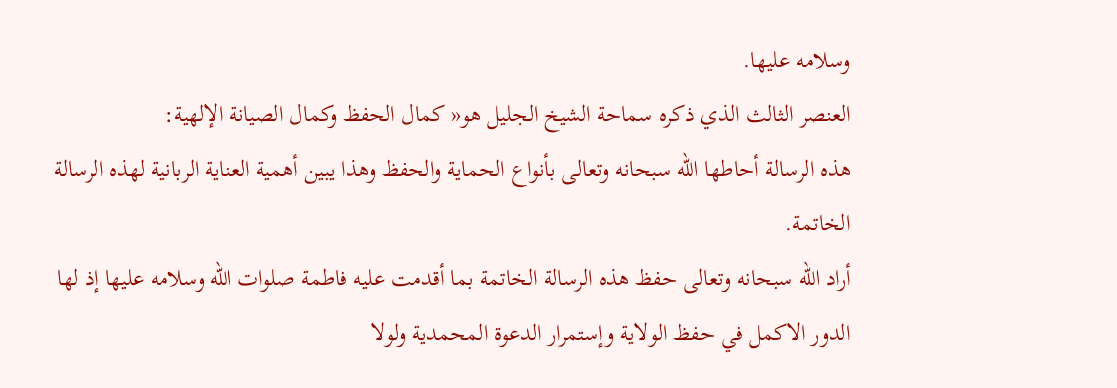وسلامه عليها.
العنصر الثالث الذي ذكره سماحة الشيخ الجليل هو« كمال الحفظ وكمال الصيانة الإلهية:
هذه الرسالة أحاطها الله سبحانه وتعالى بأنواع الحماية والحفظ وهذا يبين أهمية العناية الربانية لهذه الرسالة الخاتمة.
أراد الله سبحانه وتعالى حفظ هذه الرسالة الخاتمة بما أقدمت عليه فاطمة صلوات الله وسلامه عليها إذ لها الدور الاكمل في حفظ الولاية وإستمرار الدعوة المحمدية ولولا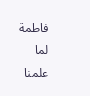فاطمة لما علمنا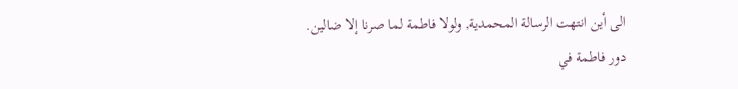الى أين انتهت الرسالة المحمدية, ولولا فاطمة لما صرنا إلا ضالين.
دور فاطمة في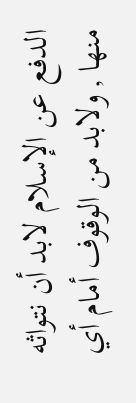الدفع عن الإسلام لابد أن نتواثه منها , ولابد من الوقوف أمام أي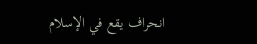انحراف يقع في الإسلام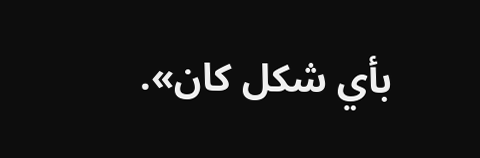بأي شكل كان».